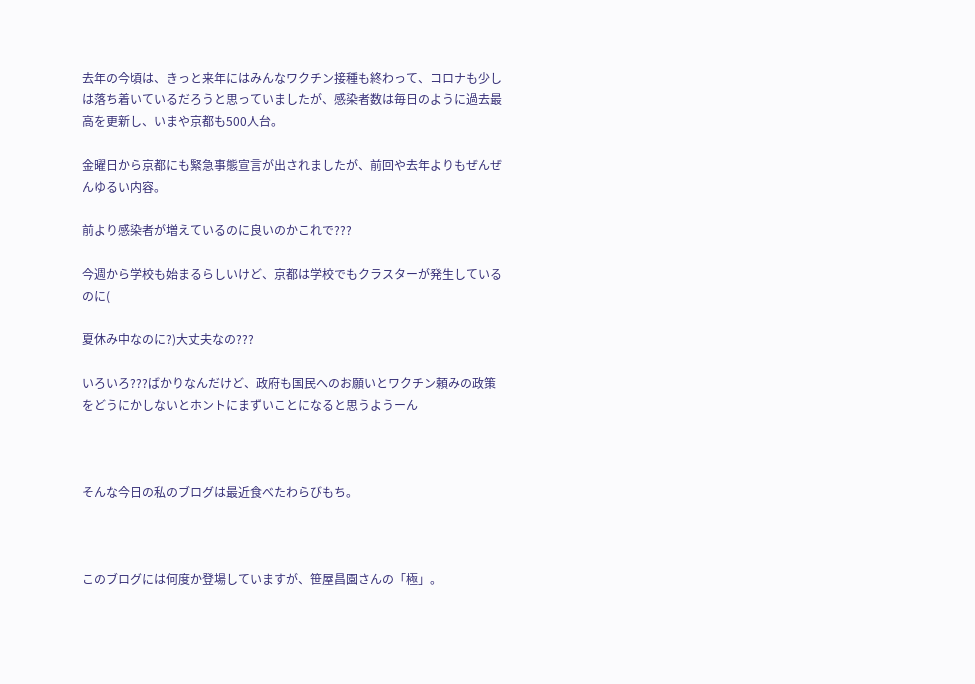去年の今頃は、きっと来年にはみんなワクチン接種も終わって、コロナも少しは落ち着いているだろうと思っていましたが、感染者数は毎日のように過去最高を更新し、いまや京都も500人台。

金曜日から京都にも緊急事態宣言が出されましたが、前回や去年よりもぜんぜんゆるい内容。

前より感染者が増えているのに良いのかこれで???

今週から学校も始まるらしいけど、京都は学校でもクラスターが発生しているのに(

夏休み中なのに?)大丈夫なの???

いろいろ???ばかりなんだけど、政府も国民へのお願いとワクチン頼みの政策をどうにかしないとホントにまずいことになると思うようーん



そんな今日の私のブログは最近食べたわらびもち。



このブログには何度か登場していますが、笹屋昌園さんの「極」。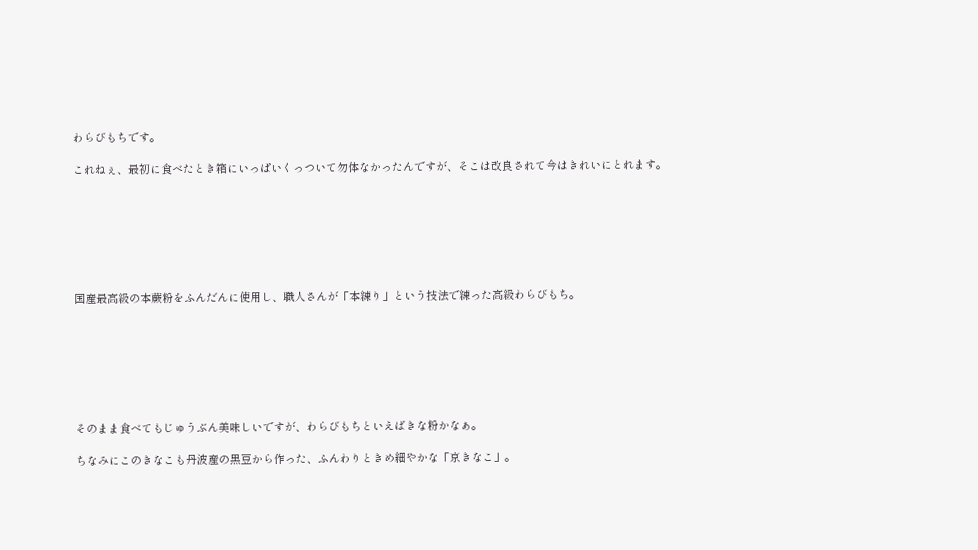わらびもちです。

これねぇ、最初に食べたとき箱にいっぱいくっついて勿体なかったんですが、そこは改良されて今はきれいにとれます。







国産最高級の本蕨粉をふんだんに使用し、職人さんが「本練り」という技法で練った高級わらびもち。







そのまま食べてもじゅうぶん美味しいですが、わらびもちといえばきな粉かなぁ。

ちなみにこのきなこも丹波産の黒豆から作った、ふんわりときめ細やかな「京きなこ」。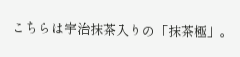こちらは宇治抹茶入りの「抹茶極」。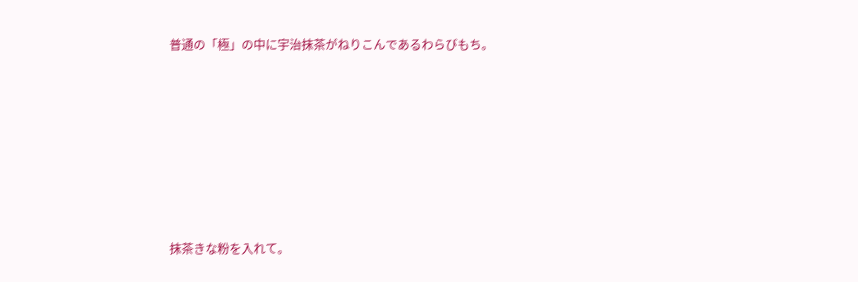普通の「極」の中に宇治抹茶がねりこんであるわらびもち。







抹茶きな粉を入れて。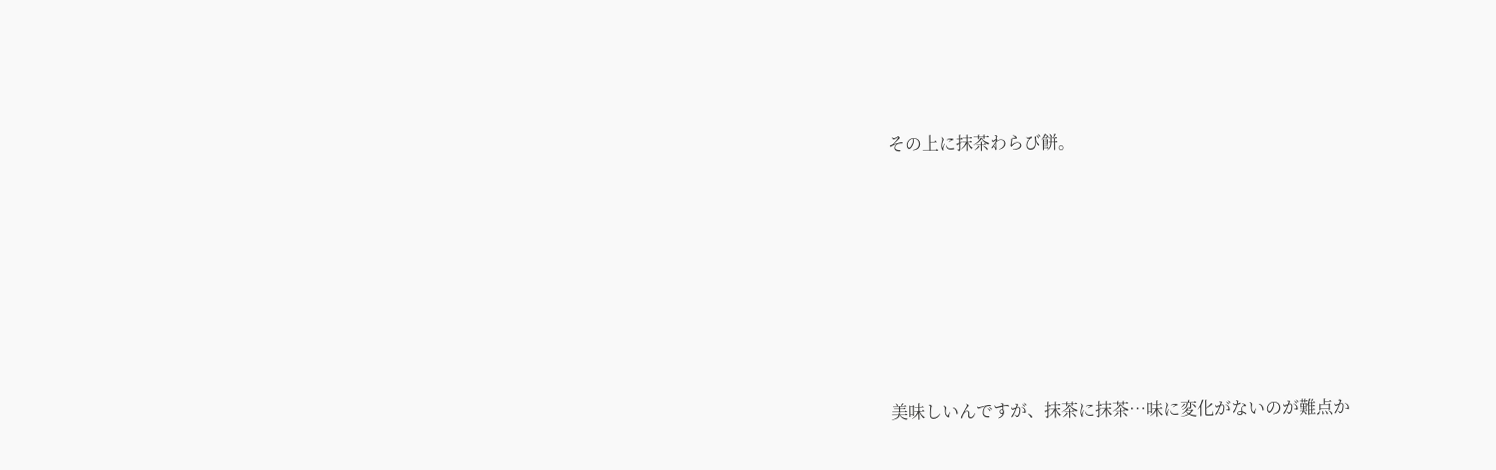その上に抹茶わらび餅。







美味しいんですが、抹茶に抹茶…味に変化がないのが難点か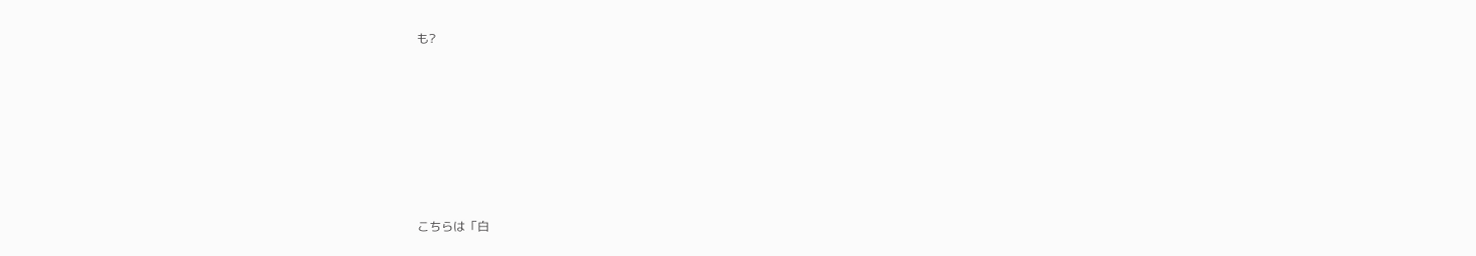も?







こちらは「白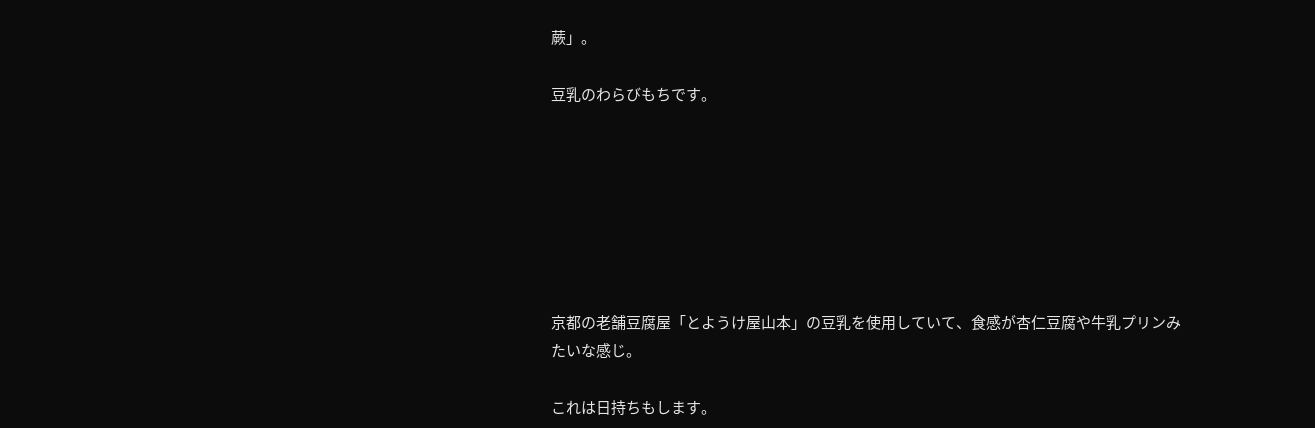蕨」。

豆乳のわらびもちです。







京都の老舗豆腐屋「とようけ屋山本」の豆乳を使用していて、食感が杏仁豆腐や牛乳プリンみたいな感じ。

これは日持ちもします。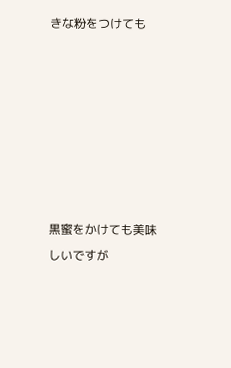きな粉をつけても







黒蜜をかけても美味しいですが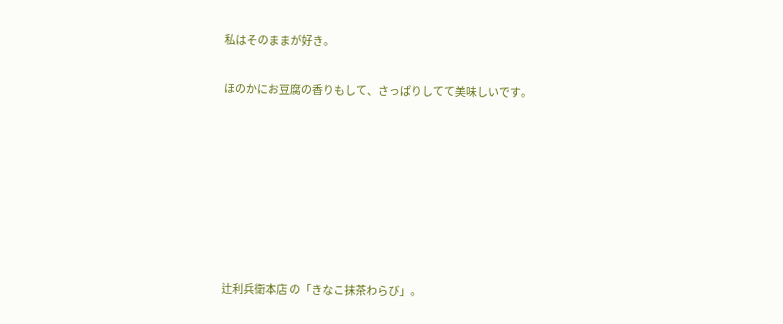私はそのままが好き。

ほのかにお豆腐の香りもして、さっぱりしてて美味しいです。







辻利兵衛本店 の「きなこ抹茶わらび」。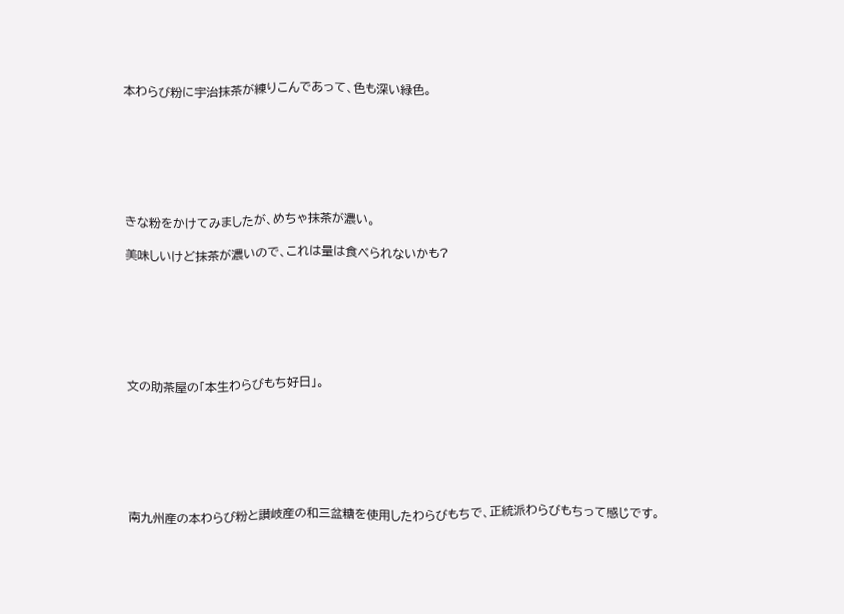本わらび粉に宇治抹茶が練りこんであって、色も深い緑色。







きな粉をかけてみましたが、めちゃ抹茶が濃い。

美味しいけど抹茶が濃いので、これは量は食べられないかも?







文の助茶屋の「本生わらびもち好日」。







南九州産の本わらび粉と讃岐産の和三盆糖を使用したわらびもちで、正統派わらびもちって感じです。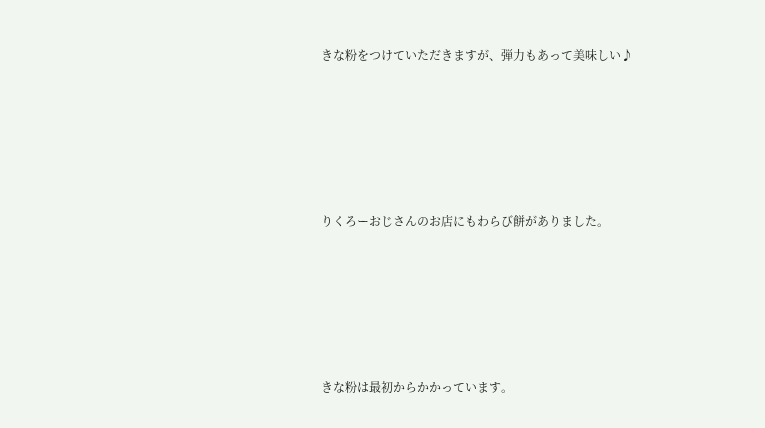きな粉をつけていただきますが、弾力もあって美味しい♪







りくろーおじさんのお店にもわらび餅がありました。







きな粉は最初からかかっています。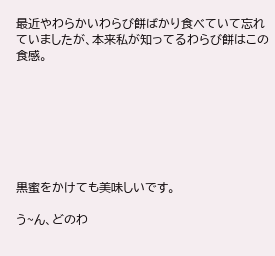最近やわらかいわらび餅ばかり食べていて忘れていましたが、本来私が知ってるわらび餅はこの食感。







黒蜜をかけても美味しいです。

う~ん、どのわ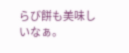らび餅も美味しいなぁ。